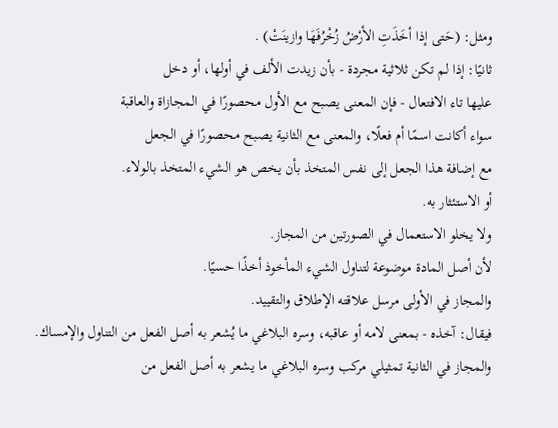ومثل: (حَتى إذا أخَذَتِ الأرْضُ زُخْرُفَهَا وازينَتْ) .
ثانيًا: إذا لم تكن ثلاثية مجردة - بأن زيدت الألف في أولها، أو دخل
عليها تاء الافتعال - فإن المعنى يصبح مع الأول محصورًا في المجازاة والعاقبة
سواء أكانت اسمًا أم فعلًا، والمعنى مع الثانية يصبح محصورًا في الجعل
مع إضافة هذا الجعل إلى نفس المتخذ بأن يخص هو الشيء المتخذ بالولاء.
أو الاستئثار به.
ولا يخلو الاستعمال في الصورتين من المجاز.
لأن أصل المادة موضوعة لتناول الشيء المأخوذ أخذًا حسيًا.
والمجاز في الأولى مرسل علاقته الإطلاق والتقييد.
فيقال: آخذه - بمعنى لامه أو عاقبه، وسره البلاغي ما يُشعر به أصل الفعل من التناول والإمساك.
والمجاز في الثانية تمثيلي مركب وسره البلاغي ما يشعر به أصل الفعل من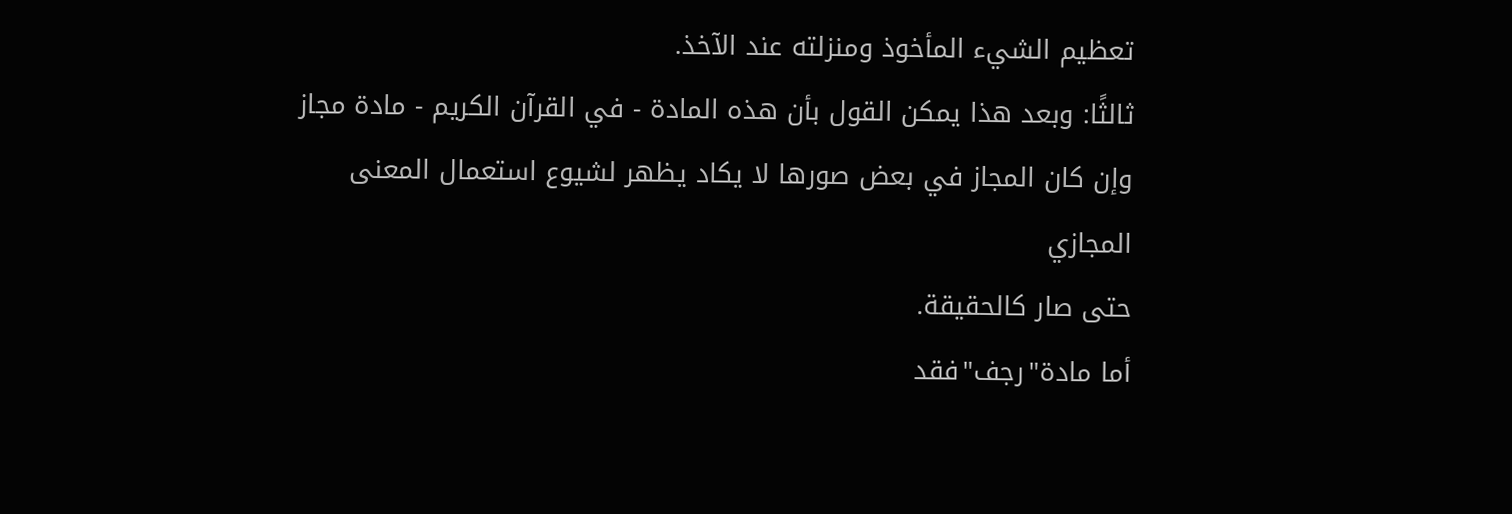تعظيم الشيء المأخوذ ومنزلته عند الآخذ.
ثالثًا: وبعد هذا يمكن القول بأن هذه المادة - في القرآن الكريم - مادة مجاز
وإن كان المجاز في بعض صورها لا يكاد يظهر لشيوع استعمال المعنى المجازي
حتى صار كالحقيقة.
أما مادة"رجف"فقد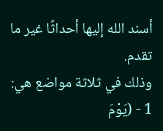أسند الله إليها أحداثًا غير ما تقدم.
وذلك في ثلاثة مواضع هي:
1 - (يَوْمَ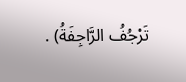تَرْجُفُ الرَّاجِفَةُ) .